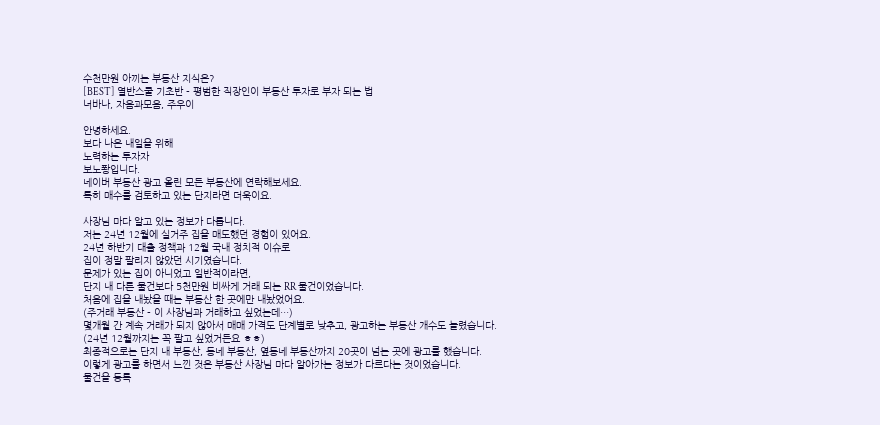수천만원 아끼는 부동산 지식은?
[BEST] 열반스쿨 기초반 - 평범한 직장인이 부동산 투자로 부자 되는 법
너바나, 자음과모음, 주우이

안녕하세요.
보다 나은 내일을 위해
노력하는 투자자
보노퐝입니다.
네이버 부동산 광고 올린 모든 부동산에 연락해보세요.
특히 매수를 검토하고 있는 단지라면 더욱이요.

사장님 마다 알고 있는 정보가 다릅니다.
저는 24년 12월에 실거주 집을 매도했던 경험이 있어요.
24년 하반기 대출 정책과 12월 국내 정치적 이슈로
집이 정말 팔리지 않았던 시기였습니다.
문제가 있는 집이 아니었고 일반적이라면,
단지 내 다른 물건보다 5천만원 비싸게 거래 되는 RR 물건이었습니다.
처음에 집을 내놨을 때는 부동산 한 곳에만 내놨었어요.
(주거래 부동산 - 이 사장님과 거래하고 싶었는데…)
몇개월 간 계속 거래가 되지 않아서 매매 가격도 단계별로 낮추고, 광고하는 부동산 개수도 늘렸습니다.
(24년 12월까지는 꼭 팔고 싶었거든요 ㅎㅎ)
최종적으로는 단지 내 부동산, 동네 부동산, 옆동네 부동산까지 20곳이 넘는 곳에 광고를 했습니다.
이렇게 광고를 하면서 느낀 것은 부동산 사장님 마다 알아가는 정보가 다르다는 것이었습니다.
물건을 등록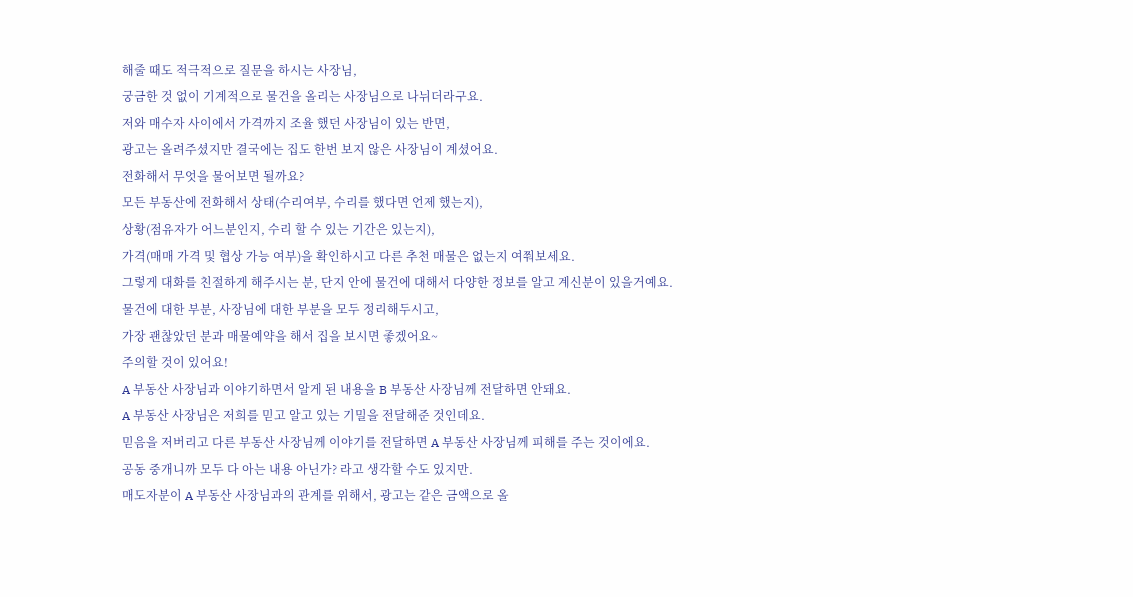해줄 때도 적극적으로 질문을 하시는 사장님,
궁금한 것 없이 기계적으로 물건을 올리는 사장님으로 나뉘더라구요.
저와 매수자 사이에서 가격까지 조율 했던 사장님이 있는 반면,
광고는 올려주셨지만 결국에는 집도 한번 보지 않은 사장님이 계셨어요.
전화해서 무엇을 물어보면 될까요?
모든 부동산에 전화해서 상태(수리여부, 수리를 했다면 언제 했는지),
상황(점유자가 어느분인지, 수리 할 수 있는 기간은 있는지),
가격(매매 가격 및 협상 가능 여부)을 확인하시고 다른 추천 매물은 없는지 여쭤보세요.
그렇게 대화를 친절하게 해주시는 분, 단지 안에 물건에 대해서 다양한 정보를 알고 계신분이 있을거예요.
물건에 대한 부분, 사장님에 대한 부분을 모두 정리해두시고,
가장 괜찮았던 분과 매물예약을 해서 집을 보시면 좋겠어요~
주의할 것이 있어요!
A 부동산 사장님과 이야기하면서 알게 된 내용을 B 부동산 사장님께 전달하면 안돼요.
A 부동산 사장님은 저희를 믿고 알고 있는 기밀을 전달해준 것인데요.
믿음을 저버리고 다른 부동산 사장님께 이야기를 전달하면 A 부동산 사장님께 피해를 주는 것이에요.
공동 중개니까 모두 다 아는 내용 아닌가? 라고 생각할 수도 있지만.
매도자분이 A 부동산 사장님과의 관계를 위해서, 광고는 같은 금액으로 올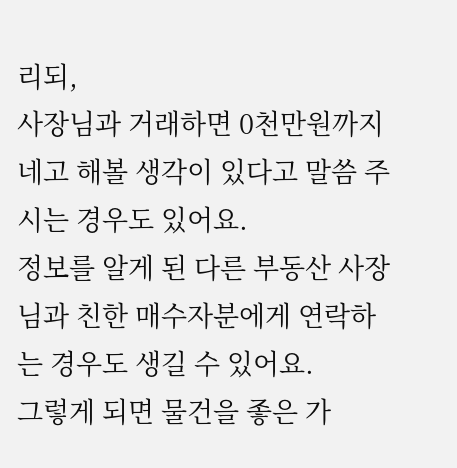리되,
사장님과 거래하면 0천만원까지 네고 해볼 생각이 있다고 말씀 주시는 경우도 있어요.
정보를 알게 된 다른 부동산 사장님과 친한 매수자분에게 연락하는 경우도 생길 수 있어요.
그렇게 되면 물건을 좋은 가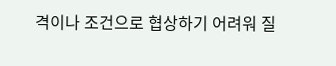격이나 조건으로 협상하기 어려워 질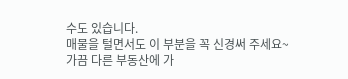수도 있습니다.
매물을 털면서도 이 부분을 꼭 신경써 주세요~
가끔 다른 부동산에 가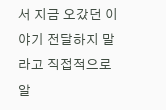서 지금 오갔던 이야기 전달하지 말라고 직접적으로 알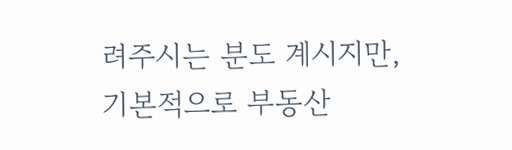려주시는 분도 계시지만,
기본적으로 부동산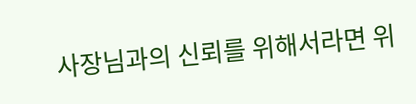사장님과의 신뢰를 위해서라면 위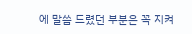에 말씀 드렸던 부분은 꼭 지켜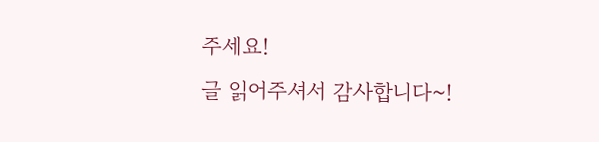주세요!
글 읽어주셔서 감사합니다~!